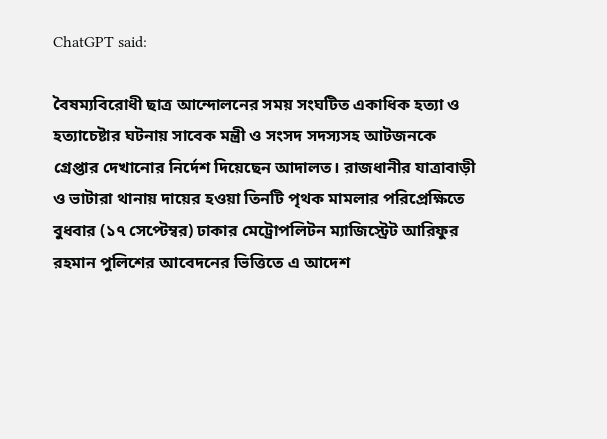ChatGPT said:

বৈষম্যবিরোধী ছাত্র আন্দোলনের সময় সংঘটিত একাধিক হত্যা ও হত্যাচেষ্টার ঘটনায় সাবেক মন্ত্রী ও সংসদ সদস্যসহ আটজনকে গ্রেপ্তার দেখানোর নির্দেশ দিয়েছেন আদালত। রাজধানীর যাত্রাবাড়ী ও ভাটারা থানায় দায়ের হওয়া তিনটি পৃথক মামলার পরিপ্রেক্ষিতে বুধবার (১৭ সেপ্টেম্বর) ঢাকার মেট্রোপলিটন ম্যাজিস্ট্রেট আরিফুর রহমান পুলিশের আবেদনের ভিত্তিতে এ আদেশ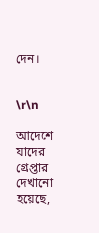দেন।


\r\n

আদেশে যাদের গ্রেপ্তার দেখানো হয়েছে,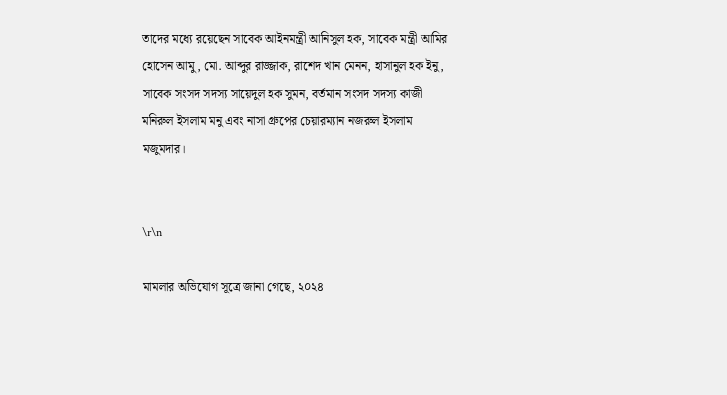তাদের মধ্যে রয়েছেন সাবেক আইনমন্ত্রী আনিসুল হক, সাবেক মন্ত্রী আমির হোসেন আমু, মো. আব্দুর রাজ্জাক, রাশেদ খান মেনন, হাসানুল হক ইনু, সাবেক সংসদ সদস্য সায়েদুল হক সুমন, বর্তমান সংসদ সদস্য কাজী মনিরুল ইসলাম মনু এবং নাসা গ্রুপের চেয়ারম্যান নজরুল ইসলাম মজুমদার।


\r\n

মামলার অভিযোগ সূত্রে জানা গেছে, ২০২৪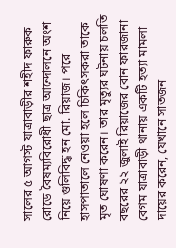সালের ৫ আগস্ট যাত্রাবাড়ীর শহীদ ফারুক রোডে বৈষম্যবিরোধী ছাত্র আন্দোলনে অংশ নিয়ে গুলিবিদ্ধ হন মো. রিয়াজ। পরে হাসপাতালে নেওয়া হলে চিকিৎসকরা তাকে মৃত ঘোষণা করেন। তার মৃত্যুর ঘটনায় চলতি বছরের ২২ জুলাই রিয়াজের বোন ফারজানা বেগম যাত্রাবাড়ী থানায় একটি হত্যা মামলা দায়ের করেন, যেখানে সাতজন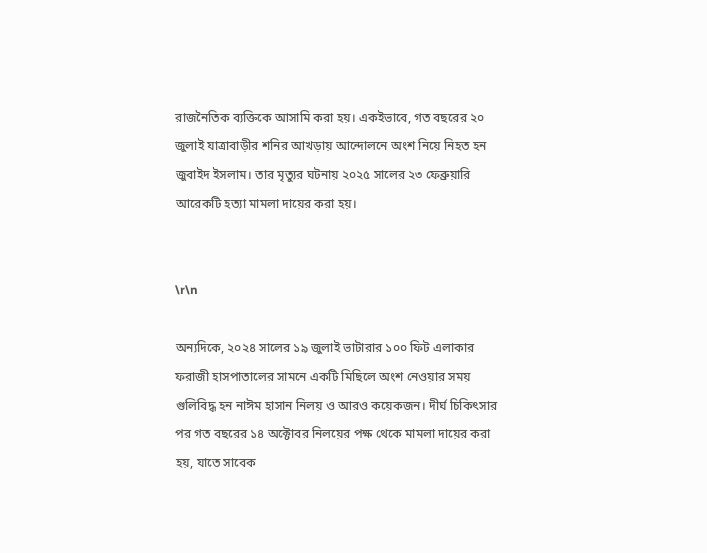রাজনৈতিক ব্যক্তিকে আসামি করা হয়। একইভাবে, গত বছরের ২০ জুলাই যাত্রাবাড়ীর শনির আখড়ায় আন্দোলনে অংশ নিয়ে নিহত হন জুবাইদ ইসলাম। তার মৃত্যুর ঘটনায় ২০২৫ সালের ২৩ ফেব্রুয়ারি আরেকটি হত্যা মামলা দায়ের করা হয়।


\r\n

অন্যদিকে, ২০২৪ সালের ১৯ জুলাই ভাটারার ১০০ ফিট এলাকার ফরাজী হাসপাতালের সামনে একটি মিছিলে অংশ নেওয়ার সময় গুলিবিদ্ধ হন নাঈম হাসান নিলয় ও আরও কয়েকজন। দীর্ঘ চিকিৎসার পর গত বছরের ১৪ অক্টোবর নিলয়ের পক্ষ থেকে মামলা দায়ের করা হয়, যাতে সাবেক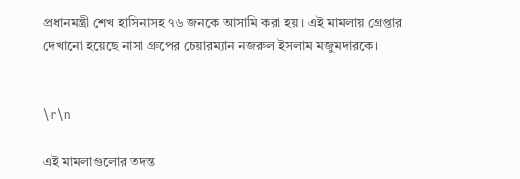প্রধানমন্ত্রী শেখ হাসিনাসহ ৭৬ জনকে আসামি করা হয়। এই মামলায় গ্রেপ্তার দেখানো হয়েছে নাসা গ্রুপের চেয়ারম্যান নজরুল ইসলাম মজুমদারকে।


\r\n

এই মামলাগুলোর তদন্ত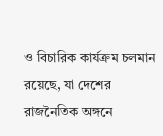ও বিচারিক কার্যক্রম চলমান রয়েছে, যা দেশের রাজনৈতিক অঙ্গনে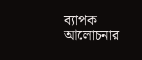ব্যাপক আলোচনার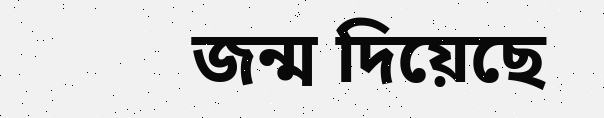জন্ম দিয়েছে